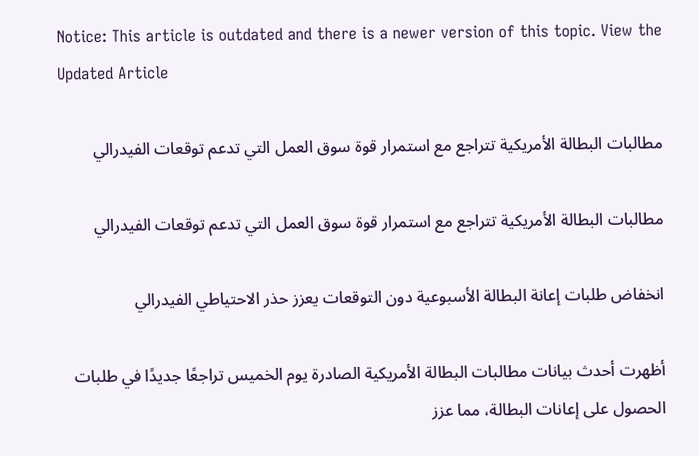Notice: This article is outdated and there is a newer version of this topic. View the Updated Article

مطالبات البطالة الأمريكية تتراجع مع استمرار قوة سوق العمل التي تدعم توقعات الفيدرالي

مطالبات البطالة الأمريكية تتراجع مع استمرار قوة سوق العمل التي تدعم توقعات الفيدرالي

انخفاض طلبات إعانة البطالة الأسبوعية دون التوقعات يعزز حذر الاحتياطي الفيدرالي

أظهرت أحدث بيانات مطالبات البطالة الأمريكية الصادرة يوم الخميس تراجعًا جديدًا في طلبات الحصول على إعانات البطالة، مما عزز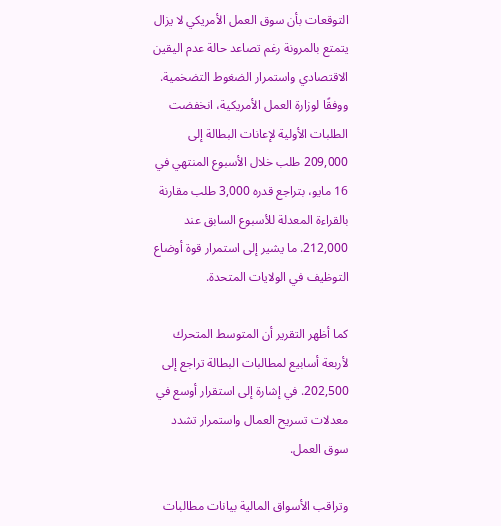التوقعات بأن سوق العمل الأمريكي لا يزال يتمتع بالمرونة رغم تصاعد حالة عدم اليقين الاقتصادي واستمرار الضغوط التضخمية. ووفقًا لوزارة العمل الأمريكية، انخفضت الطلبات الأولية لإعانات البطالة إلى 209,000 طلب خلال الأسبوع المنتهي في 16 مايو، بتراجع قدره 3,000 طلب مقارنة بالقراءة المعدلة للأسبوع السابق عند 212,000. ما يشير إلى استمرار قوة أوضاع التوظيف في الولايات المتحدة.

كما أظهر التقرير أن المتوسط المتحرك لأربعة أسابيع لمطالبات البطالة تراجع إلى 202,500. في إشارة إلى استقرار أوسع في معدلات تسريح العمال واستمرار تشدد سوق العمل.

وتراقب الأسواق المالية بيانات مطالبات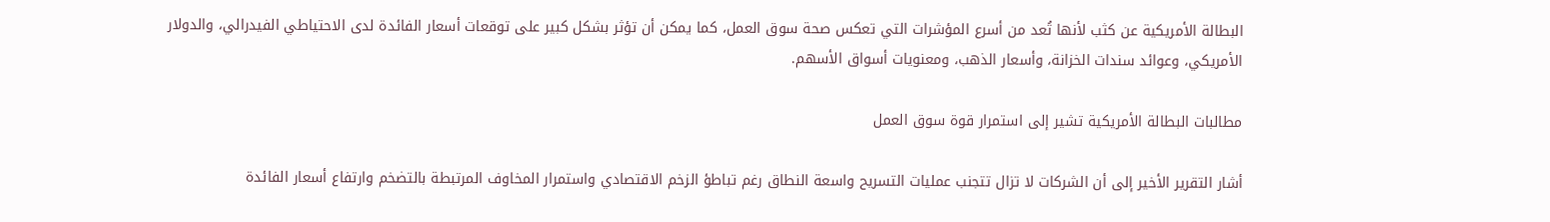البطالة الأمريكية عن كثب لأنها تُعد من أسرع المؤشرات التي تعكس صحة سوق العمل، كما يمكن أن تؤثر بشكل كبير على توقعات أسعار الفائدة لدى الاحتياطي الفيدرالي، والدولار الأمريكي، وعوائد سندات الخزانة، وأسعار الذهب، ومعنويات أسواق الأسهم.

مطالبات البطالة الأمريكية تشير إلى استمرار قوة سوق العمل

أشار التقرير الأخير إلى أن الشركات لا تزال تتجنب عمليات التسريح واسعة النطاق رغم تباطؤ الزخم الاقتصادي واستمرار المخاوف المرتبطة بالتضخم وارتفاع أسعار الفائدة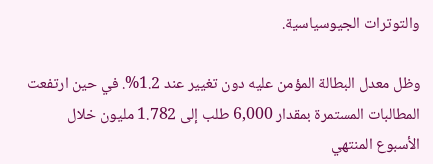والتوترات الجيوسياسية.

وظل معدل البطالة المؤمن عليه دون تغيير عند 1.2%. في حين ارتفعت المطالبات المستمرة بمقدار 6,000 طلب إلى 1.782 مليون خلال الأسبوع المنتهي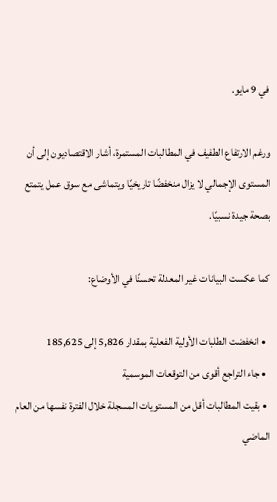في 9 مايو.

ورغم الارتفاع الطفيف في المطالبات المستمرة، أشار الاقتصاديون إلى أن المستوى الإجمالي لا يزال منخفضًا تاريخيًا ويتماشى مع سوق عمل يتمتع بصحة جيدة نسبيًا.

كما عكست البيانات غير المعدلة تحسنًا في الأوضاع:

  • انخفضت الطلبات الأولية الفعلية بمقدار 5,826 إلى 185,625
  • جاء التراجع أقوى من التوقعات الموسمية
  • بقيت المطالبات أقل من المستويات المسجلة خلال الفترة نفسها من العام الماضي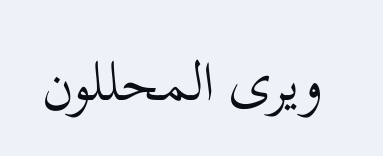ويرى المحللون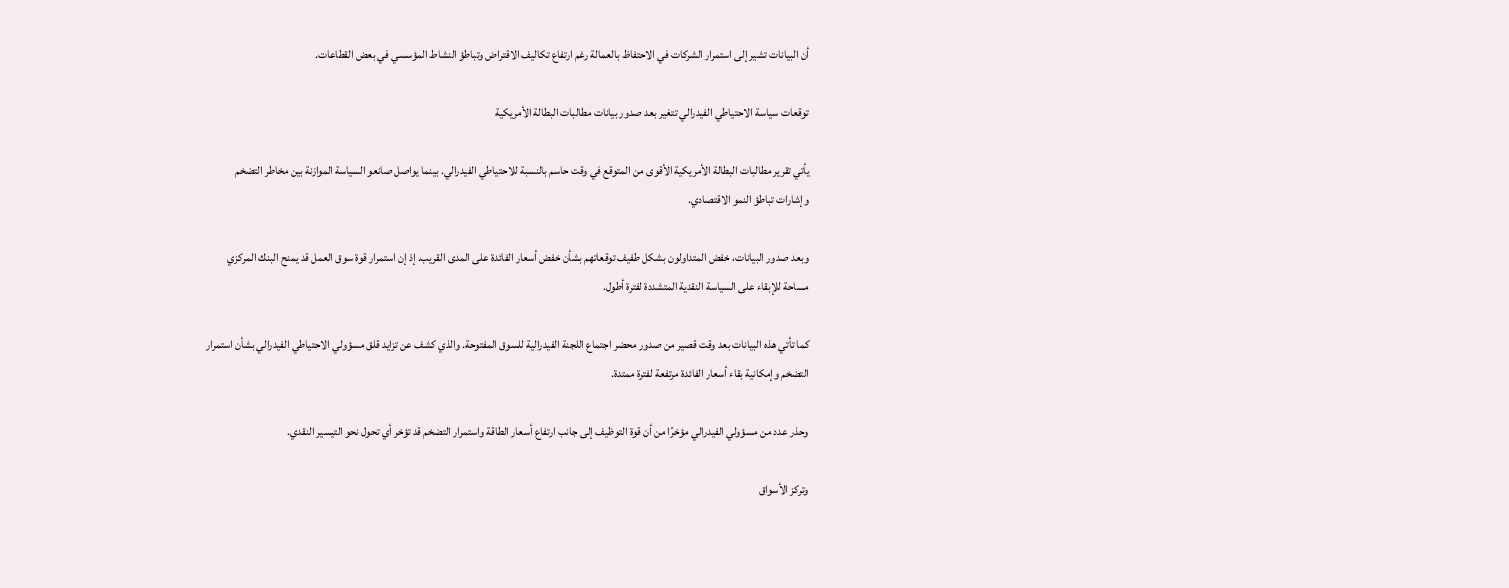أن البيانات تشير إلى استمرار الشركات في الاحتفاظ بالعمالة رغم ارتفاع تكاليف الاقتراض وتباطؤ النشاط المؤسسي في بعض القطاعات.

توقعات سياسة الاحتياطي الفيدرالي تتغير بعد صدور بيانات مطالبات البطالة الأمريكية

يأتي تقرير مطالبات البطالة الأمريكية الأقوى من المتوقع في وقت حاسم بالنسبة للاحتياطي الفيدرالي. بينما يواصل صانعو السياسة الموازنة بين مخاطر التضخم وإشارات تباطؤ النمو الاقتصادي.

وبعد صدور البيانات، خفض المتداولون بشكل طفيف توقعاتهم بشأن خفض أسعار الفائدة على المدى القريب. إذ إن استمرار قوة سوق العمل قد يمنح البنك المركزي مساحة للإبقاء على السياسة النقدية المتشددة لفترة أطول.

كما تأتي هذه البيانات بعد وقت قصير من صدور محضر اجتماع اللجنة الفيدرالية للسوق المفتوحة. والذي كشف عن تزايد قلق مسؤولي الاحتياطي الفيدرالي بشأن استمرار التضخم وإمكانية بقاء أسعار الفائدة مرتفعة لفترة ممتدة.

وحذر عدد من مسؤولي الفيدرالي مؤخرًا من أن قوة التوظيف إلى جانب ارتفاع أسعار الطاقة واستمرار التضخم قد تؤخر أي تحول نحو التيسير النقدي.

وتركز الأسواق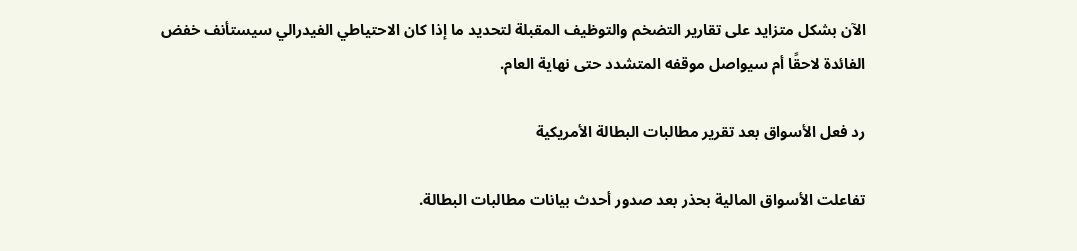الآن بشكل متزايد على تقارير التضخم والتوظيف المقبلة لتحديد ما إذا كان الاحتياطي الفيدرالي سيستأنف خفض الفائدة لاحقًا أم سيواصل موقفه المتشدد حتى نهاية العام.

رد فعل الأسواق بعد تقرير مطالبات البطالة الأمريكية

تفاعلت الأسواق المالية بحذر بعد صدور أحدث بيانات مطالبات البطالة.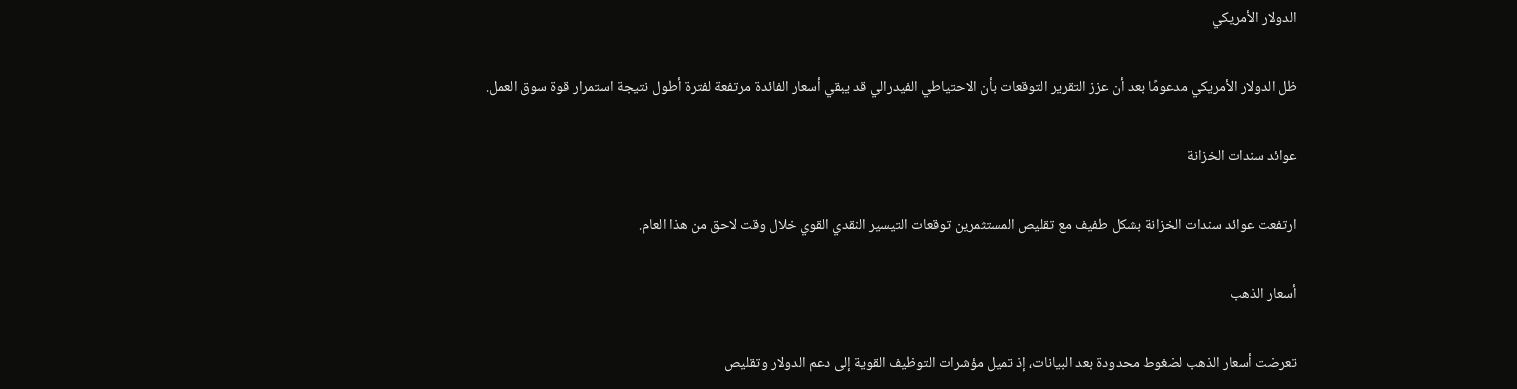الدولار الأمريكي

ظل الدولار الأمريكي مدعومًا بعد أن عزز التقرير التوقعات بأن الاحتياطي الفيدرالي قد يبقي أسعار الفائدة مرتفعة لفترة أطول نتيجة استمرار قوة سوق العمل.

عوائد سندات الخزانة

ارتفعت عوائد سندات الخزانة بشكل طفيف مع تقليص المستثمرين توقعات التيسير النقدي القوي خلال وقت لاحق من هذا العام.

أسعار الذهب

تعرضت أسعار الذهب لضغوط محدودة بعد البيانات، إذ تميل مؤشرات التوظيف القوية إلى دعم الدولار وتقليص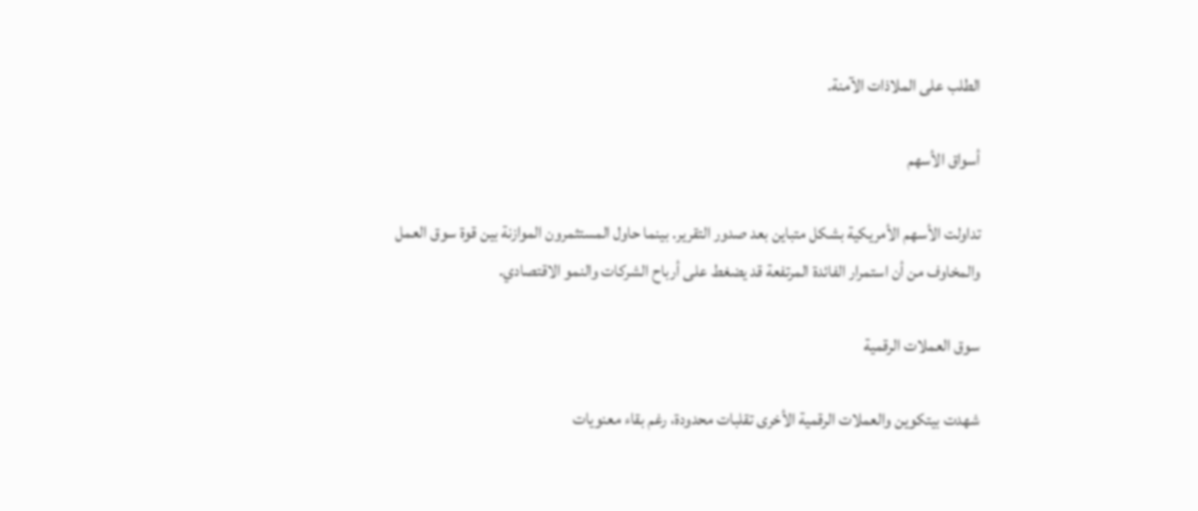الطلب على الملاذات الآمنة.

أسواق الأسهم

تداولت الأسهم الأمريكية بشكل متباين بعد صدور التقرير. بينما حاول المستثمرون الموازنة بين قوة سوق العمل والمخاوف من أن استمرار الفائدة المرتفعة قد يضغط على أرباح الشركات والنمو الاقتصادي.

سوق العملات الرقمية

شهدت بيتكوين والعملات الرقمية الأخرى تقلبات محدودة، رغم بقاء معنويات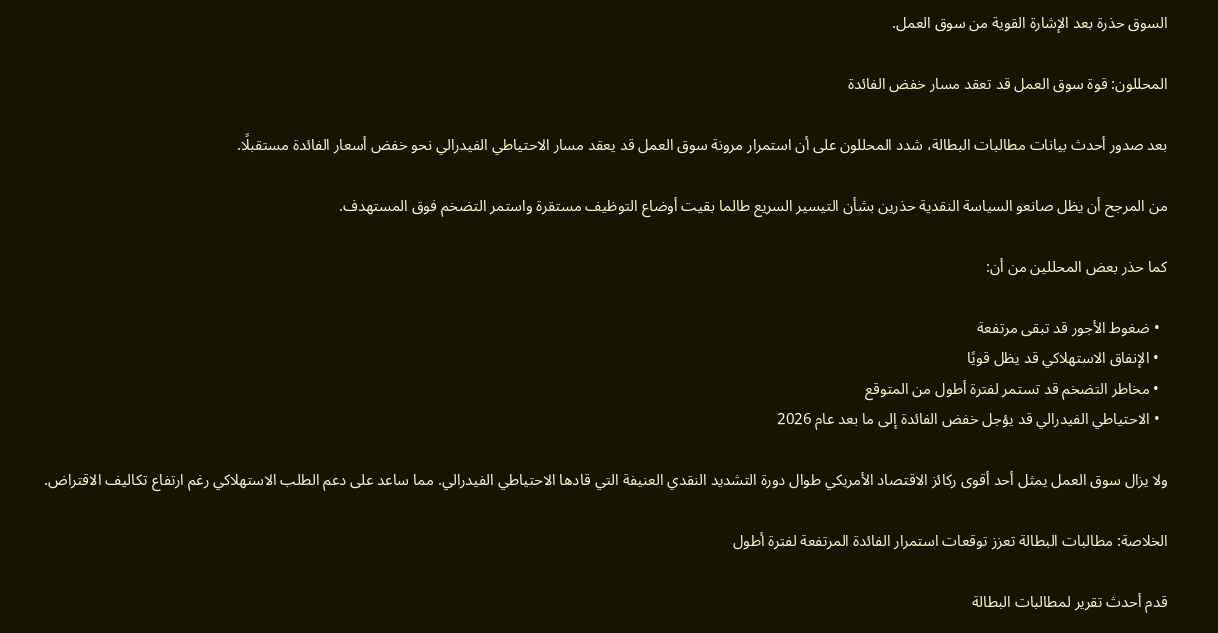السوق حذرة بعد الإشارة القوية من سوق العمل.

المحللون: قوة سوق العمل قد تعقد مسار خفض الفائدة

بعد صدور أحدث بيانات مطالبات البطالة، شدد المحللون على أن استمرار مرونة سوق العمل قد يعقد مسار الاحتياطي الفيدرالي نحو خفض أسعار الفائدة مستقبلًا.

من المرجح أن يظل صانعو السياسة النقدية حذرين بشأن التيسير السريع طالما بقيت أوضاع التوظيف مستقرة واستمر التضخم فوق المستهدف.

كما حذر بعض المحللين من أن:

  • ضغوط الأجور قد تبقى مرتفعة
  • الإنفاق الاستهلاكي قد يظل قويًا
  • مخاطر التضخم قد تستمر لفترة أطول من المتوقع
  • الاحتياطي الفيدرالي قد يؤجل خفض الفائدة إلى ما بعد عام 2026

ولا يزال سوق العمل يمثل أحد أقوى ركائز الاقتصاد الأمريكي طوال دورة التشديد النقدي العنيفة التي قادها الاحتياطي الفيدرالي. مما ساعد على دعم الطلب الاستهلاكي رغم ارتفاع تكاليف الاقتراض.

الخلاصة: مطالبات البطالة تعزز توقعات استمرار الفائدة المرتفعة لفترة أطول

قدم أحدث تقرير لمطالبات البطالة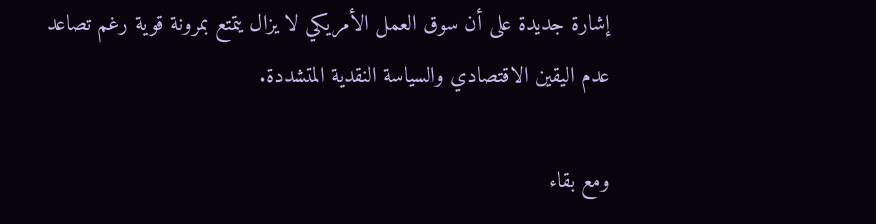إشارة جديدة على أن سوق العمل الأمريكي لا يزال يتمتع بمرونة قوية رغم تصاعد عدم اليقين الاقتصادي والسياسة النقدية المتشددة.

ومع بقاء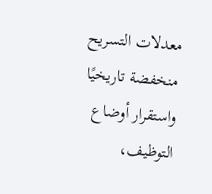معدلات التسريح منخفضة تاريخيًا واستقرار أوضاع التوظيف،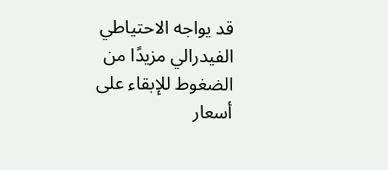قد يواجه الاحتياطي الفيدرالي مزيدًا من الضغوط للإبقاء على أسعار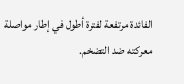الفائدة مرتفعة لفترة أطول في إطار مواصلة معركته ضد التضخم.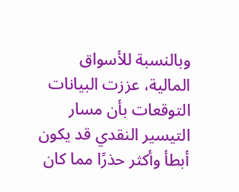وبالنسبة للأسواق المالية، عززت البيانات التوقعات بأن مسار التيسير النقدي قد يكون أبطأ وأكثر حذرًا مما كان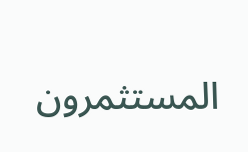المستثمرون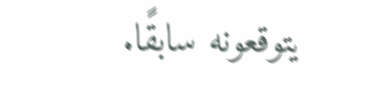يتوقعونه سابقًا.